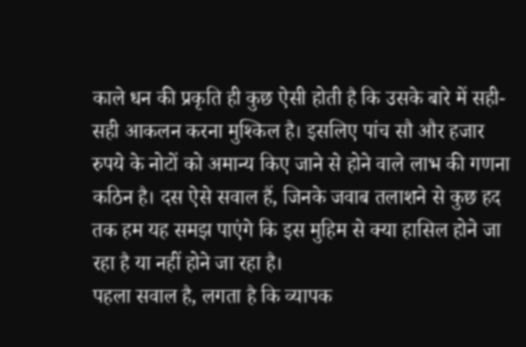काले धन की प्रकृति ही कुछ ऐसी होती है कि उसके बारे में सही-सही आकलन करना मुश्किल है। इसलिए पांच सौ और हजार रुपये के नोटों को अमान्य किए जाने से होने वाले लाभ की गणना कठिन है। दस ऐसे सवाल हैं, जिनके जवाब तलाशने से कुछ हद तक हम यह समझ पाएंगे कि इस मुहिम से क्या हासिल होने जा रहा है या नहीं होने जा रहा है।
पहला सवाल है, लगता है कि व्यापक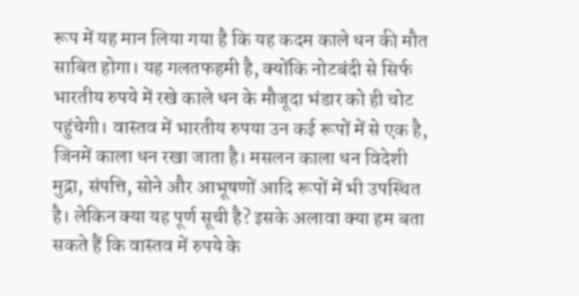रूप में यह मान लिया गया है कि यह कदम काले धन की मौत साबित होगा। यह गलतफहमी है, क्योंकि नोटबंदी से सिर्फ भारतीय रुपये में रखे काले धन के मौजूदा भंडार को ही चोट पहुंचेगी। वास्तव में भारतीय रुपया उन कई रूपों में से एक है, जिनमें काला धन रखा जाता है। मसलन काला धन विदेशी मुद्रा, संपत्ति, सोने और आभूषणों आदि रूपों में भी उपस्थित है। लेकिन क्या यह पूर्ण सूची है? इसके अलावा क्या हम बता सकते हैं कि वास्तव में रुपये के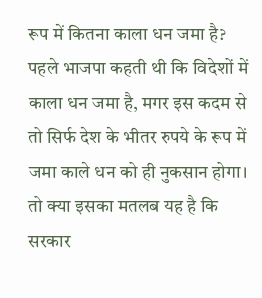रूप में कितना काला धन जमा है? पहले भाजपा कहती थी कि विदेशों में काला धन जमा है, मगर इस कदम से तो सिर्फ देश के भीतर रुपये के रूप में जमा काले धन को ही नुकसान होगा। तो क्या इसका मतलब यह है कि सरकार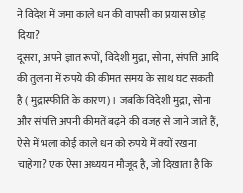ने विदेश में जमा काले धन की वापसी का प्रयास छोड़ दिया?
दूसरा, अपने ज्ञात रूपों, विदेशी मुद्रा, सोना, संपत्ति आदि की तुलना में रुपये की कीमत समय के साथ घट सकती है ( मुद्रास्फीति के कारण)। जबकि विदेशी मुद्रा, सोना और संपत्ति अपनी कीमतें बढ़ने की वजह से जाने जाते हैं, ऐसे में भला कोई काले धन को रुपये में क्यों रखना चाहेगा? एक ऐसा अध्ययन मौजूद है, जो दिखाता है कि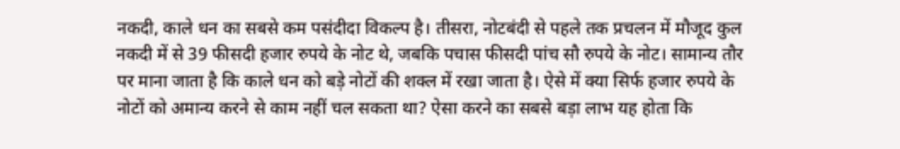नकदी, काले धन का सबसे कम पसंदीदा विकल्प है। तीसरा, नोटबंदी से पहले तक प्रचलन में मौजूद कुल नकदी में से 39 फीसदी हजार रुपये के नोट थे, जबकि पचास फीसदी पांच सौ रुपये के नोट। सामान्य तौर पर माना जाता है कि काले धन को बड़े नोटों की शक्ल में रखा जाता है। ऐसे में क्या सिर्फ हजार रुपये के नोटों को अमान्य करने से काम नहीं चल सकता था? ऐसा करने का सबसे बड़ा लाभ यह होता कि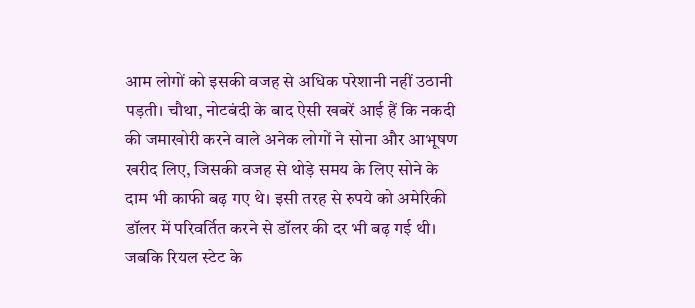आम लोगों को इसकी वजह से अधिक परेशानी नहीं उठानी पड़ती। चौथा, नोटबंदी के बाद ऐसी खबरें आई हैं कि नकदी की जमाखोरी करने वाले अनेक लोगों ने सोना और आभूषण खरीद लिए, जिसकी वजह से थोड़े समय के लिए सोने के दाम भी काफी बढ़ गए थे। इसी तरह से रुपये को अमेरिकी डॉलर में परिवर्तित करने से डॉलर की दर भी बढ़ गई थी। जबकि रियल स्टेट के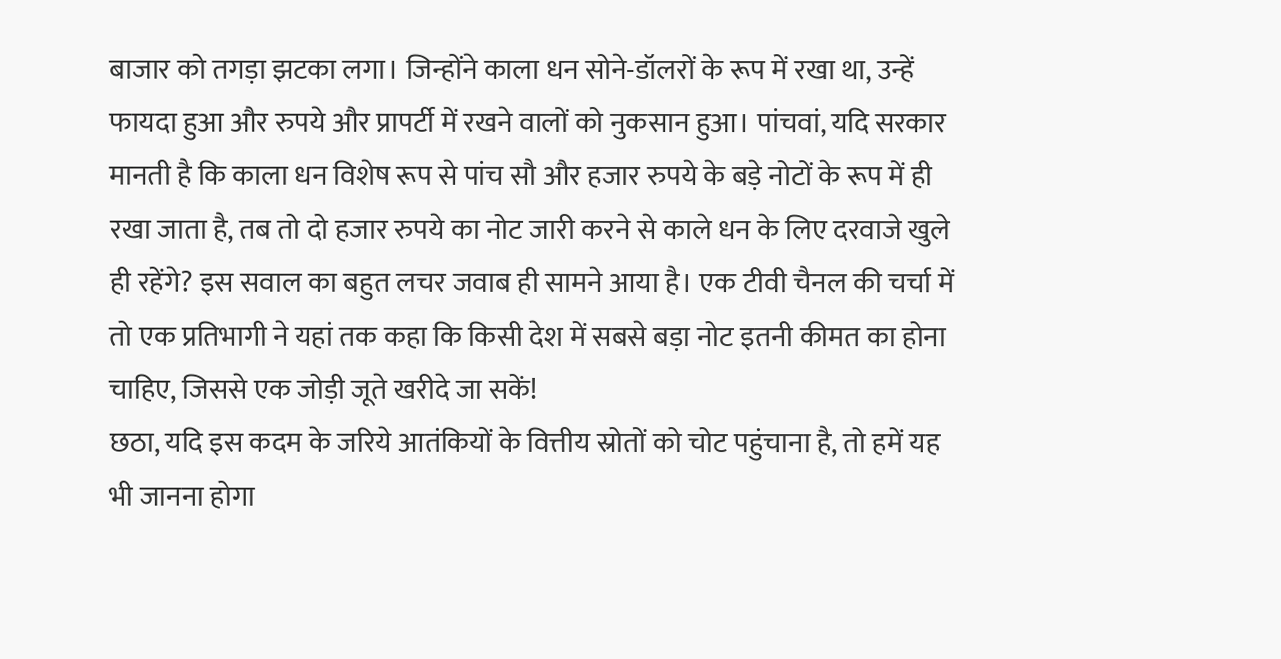बाजार को तगड़ा झटका लगा। जिन्होंने काला धन सोने-डॉलरों के रूप में रखा था, उन्हें फायदा हुआ और रुपये और प्रापर्टी में रखने वालों को नुकसान हुआ। पांचवां, यदि सरकार मानती है कि काला धन विशेष रूप से पांच सौ और हजार रुपये के बड़े नोटों के रूप में ही रखा जाता है, तब तो दो हजार रुपये का नोट जारी करने से काले धन के लिए दरवाजे खुले ही रहेंगे? इस सवाल का बहुत लचर जवाब ही सामने आया है। एक टीवी चैनल की चर्चा में तो एक प्रतिभागी ने यहां तक कहा कि किसी देश में सबसे बड़ा नोट इतनी कीमत का होना चाहिए, जिससे एक जोड़ी जूते खरीदे जा सकें!
छठा, यदि इस कदम के जरिये आतंकियों के वित्तीय स्रोतों को चोट पहुंचाना है, तो हमें यह भी जानना होगा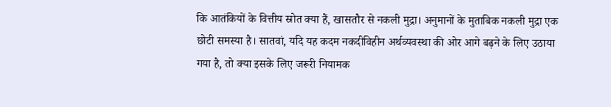कि आतंकियों के वित्तीय स्रोत क्या हैं, खासतौर से नकली मुद्रा। अनुमानों के मुताबिक नकली मुद्रा एक छोटी समस्या है। सातवां, यदि यह कदम नकदीविहीन अर्थव्यवस्था की ओर आगे बढ़ने के लिए उठाया गया है, तो क्या इसके लिए जरूरी नियामक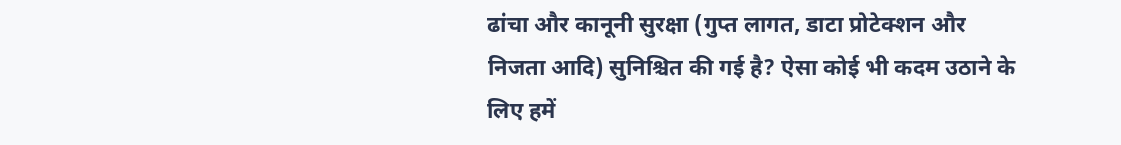ढांचा और कानूनी सुरक्षा (गुप्त लागत, डाटा प्रोटेक्शन और निजता आदि) सुनिश्चित की गई है? ऐसा कोई भी कदम उठाने के लिए हमें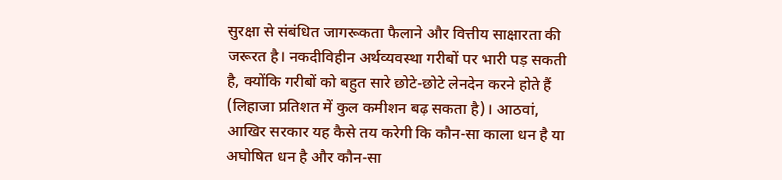सुरक्षा से संबंधित जागरूकता फैलाने और वित्तीय साक्षारता की जरूरत है। नकदीविहीन अर्थव्यवस्था गरीबों पर भारी पड़ सकती है, क्योंकि गरीबों को बहुत सारे छोटे-छोटे लेनदेन करने होते हैं (लिहाजा प्रतिशत में कुल कमीशन बढ़ सकता है)। आठवां, आखिर सरकार यह कैसे तय करेगी कि कौन-सा काला धन है या अघोषित धन है और कौन-सा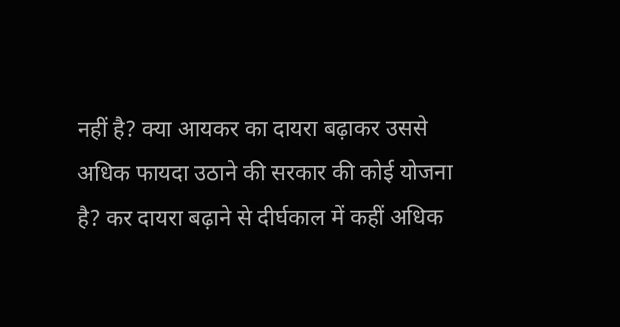नहीं है? क्या आयकर का दायरा बढ़ाकर उससे अधिक फायदा उठाने की सरकार की कोई योजना है? कर दायरा बढ़ाने से दीर्घकाल में कहीं अधिक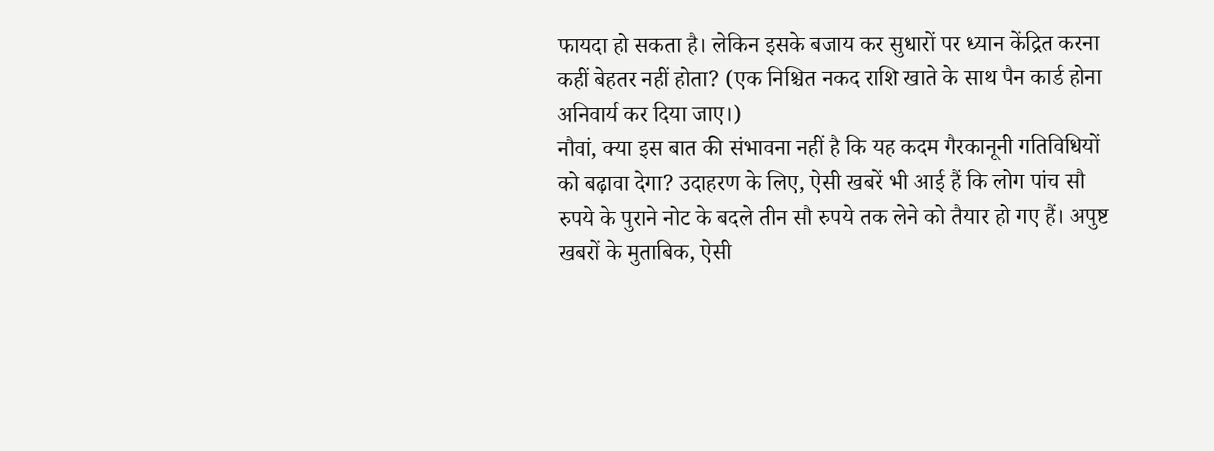फायदा हो सकता है। लेकिन इसके बजाय कर सुधारों पर ध्यान केंद्रित करना कहीं बेहतर नहीं होता? (एक निश्चित नकद राशि खाते के साथ पैन कार्ड होना अनिवार्य कर दिया जाए।)
नौवां, क्या इस बात की संभावना नहीं है कि यह कदम गैरकानूनी गतिविधियों को बढ़ावा देगा? उदाहरण के लिए, ऐसी खबरें भी आई हैं कि लोग पांच सौ रुपये के पुराने नोट के बदले तीन सौ रुपये तक लेने को तैयार हो गए हैं। अपुष्ट खबरों के मुताबिक, ऐसी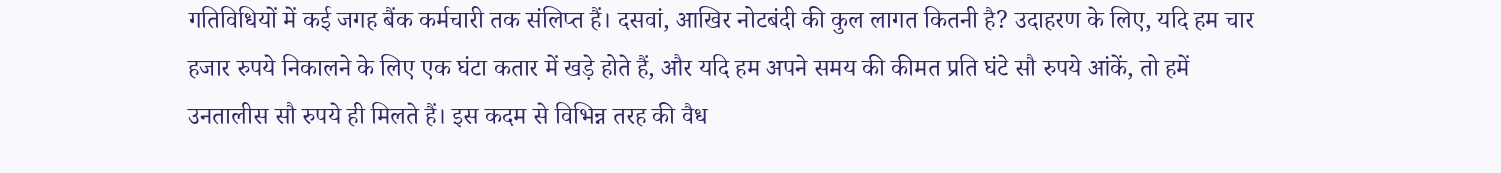गतिविधियों में कई जगह बैंक कर्मचारी तक संलिप्त हैं। दसवां, आखिर नोटबंदी की कुल लागत कितनी है? उदाहरण के लिए, यदि हम चार हजार रुपये निकालने के लिए एक घंटा कतार में खड़े होते हैं, और यदि हम अपने समय की कीमत प्रति घंटे सौ रुपये आंकें, तो हमें उनतालीस सौ रुपये ही मिलते हैं। इस कदम से विभिन्न तरह की वैध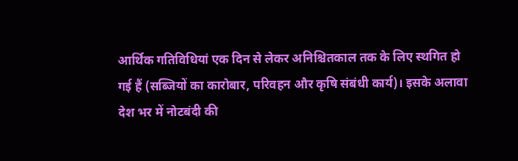आर्थिक गतिविधियां एक दिन से लेकर अनिश्चितकाल तक के लिए स्थगित हो गई हैं (सब्जियों का कारोबार, परिवहन और कृषि संबंधी कार्य)। इसके अलावा देश भर में नोटबंदी की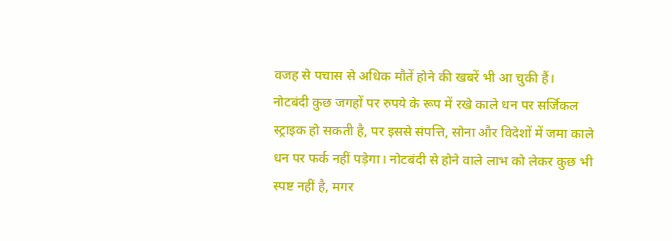वजह से पचास से अधिक मौतें होने की खबरें भी आ चुकी हैं।
नोटबंदी कुछ जगहों पर रुपये के रूप में रखे काले धन पर सर्जिकल स्ट्राइक हो सकती है, पर इससे संपत्ति, सोना और विदेशों में जमा काले धन पर फर्क नहीं पड़ेगा। नोटबंदी से होने वाले लाभ को लेकर कुछ भी स्पष्ट नहीं है, मगर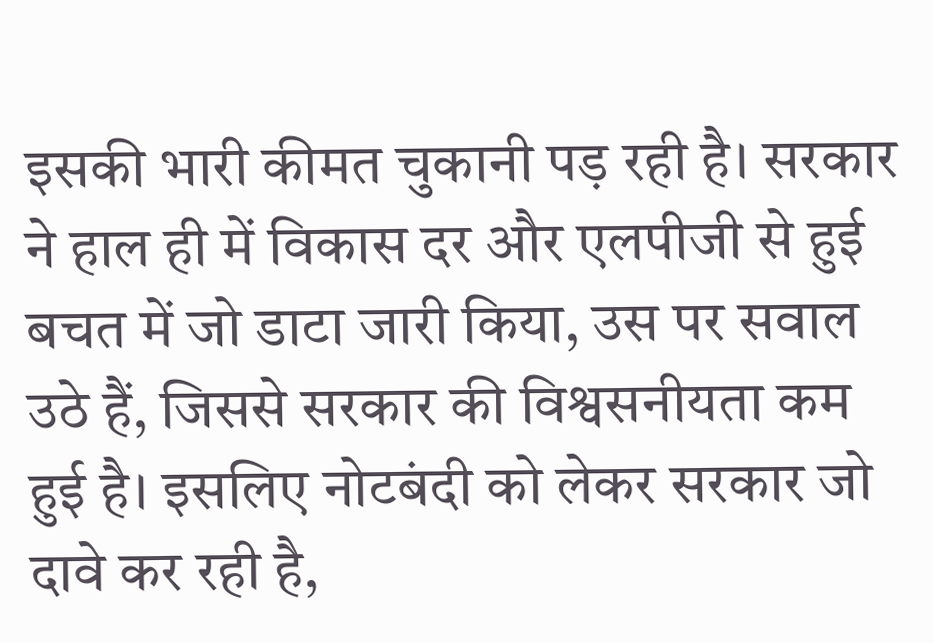इसकी भारी कीमत चुकानी पड़ रही है। सरकार ने हाल ही में विकास दर और एलपीजी से हुई बचत में जो डाटा जारी किया, उस पर सवाल उठे हैं, जिससे सरकार की विश्वसनीयता कम हुई है। इसलिए नोटबंदी को लेकर सरकार जो दावे कर रही है,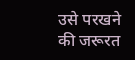उसे परखने की जरूरत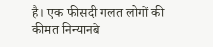है। एक फीसदी गलत लोगों की कीमत निन्यानबे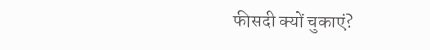फीसदी क्यों चुकाएं?